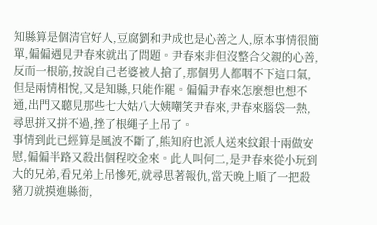知縣算是個清官好人,豆腐劉和尹成也是心善之人,原本事情很簡單,偏偏遇見尹春來就出了問題。尹春來非但沒整合父親的心善,反而一根筋,按說自己老婆被人搶了,那個男人都咽不下這口氣,但是兩情相悅,又是知縣,只能作罷。偏偏尹春來怎麼想也想不通,出門又聽見那些七大姑八大姨嘲笑尹春來,尹春來腦袋一熱,尋思拼又拼不過,挫了根繩子上吊了。
事情到此已經算是風波不斷了,熊知府也派人送來紋銀十兩做安慰,偏偏半路又殺出個程咬金來。此人叫何二,是尹春來從小玩到大的兄弟,看兄弟上吊慘死,就尋思著報仇,當天晚上順了一把殺豬刀就摸進縣衙,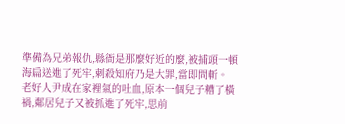準備為兄弟報仇,縣衙是那麼好近的麼,被捕頭一頓海扁送進了死牢,刺殺知府乃是大罪,當即問斬。
老好人尹成在家裡氣的吐血,原本一個兒子糟了橫禍,鄰居兒子又被抓進了死牢,思前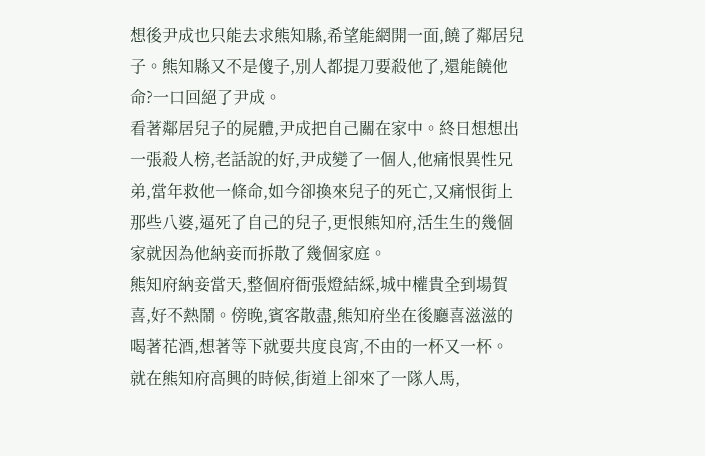想後尹成也只能去求熊知縣,希望能網開一面,饒了鄰居兒子。熊知縣又不是傻子,別人都提刀要殺他了,還能饒他命?一口回絕了尹成。
看著鄰居兒子的屍體,尹成把自己關在家中。終日想想出一張殺人榜,老話說的好,尹成變了一個人,他痛恨異性兄弟,當年救他一條命,如今卻換來兒子的死亡,又痛恨街上那些八婆,逼死了自己的兒子,更恨熊知府,活生生的幾個家就因為他納妾而拆散了幾個家庭。
熊知府納妾當天,整個府衙張燈結綵,城中權貴全到場賀喜,好不熱鬧。傍晚,賓客散盡,熊知府坐在後廳喜滋滋的喝著花酒,想著等下就要共度良宵,不由的一杯又一杯。
就在熊知府高興的時候,街道上卻來了一隊人馬,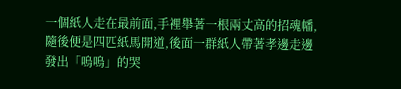一個紙人走在最前面,手裡舉著一根兩丈高的招魂幡,隨後便是四匹紙馬開道,後面一群紙人帶著孝邊走邊發出「嗚嗚」的哭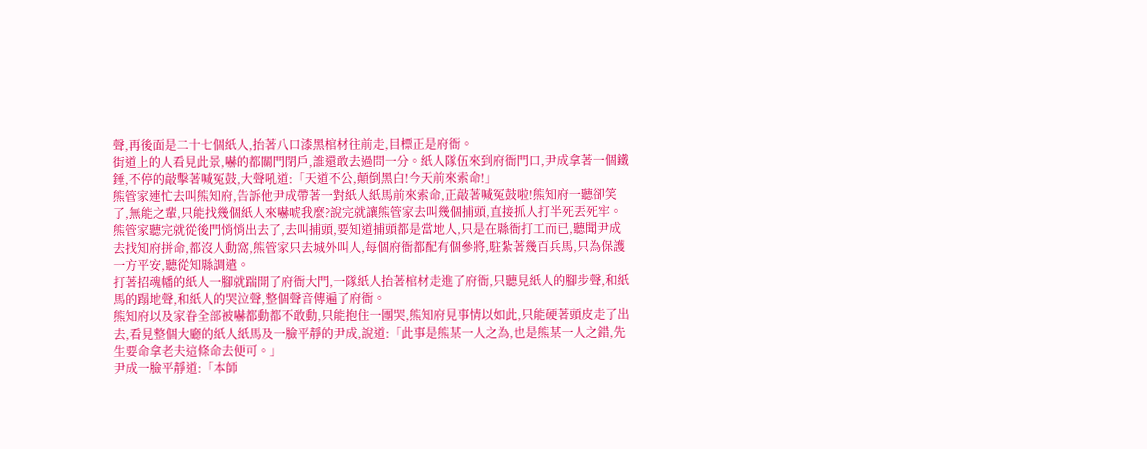聲,再後面是二十七個紙人,抬著八口漆黑棺材往前走,目標正是府衙。
街道上的人看見此景,嚇的都關門閉戶,誰還敢去過問一分。紙人隊伍來到府衙門口,尹成拿著一個鐵錘,不停的敲擊著喊冤鼓,大聲吼道:「天道不公,顛倒黑白!今天前來索命!」
熊管家連忙去叫熊知府,告訴他尹成帶著一對紙人紙馬前來索命,正敲著喊冤鼓啦!熊知府一聽卻笑了,無能之輩,只能找幾個紙人來嚇唬我麼?說完就讓熊管家去叫幾個捕頭,直接抓人打半死丟死牢。
熊管家聽完就從後門悄悄出去了,去叫捕頭,要知道捕頭都是當地人,只是在縣衙打工而已,聽聞尹成去找知府拼命,都沒人動窩,熊管家只去城外叫人,每個府衙都配有個參將,駐紮著幾百兵馬,只為保護一方平安,聽從知縣調遣。
打著招魂幡的紙人一腳就踹開了府衙大門,一隊紙人抬著棺材走進了府衙,只聽見紙人的腳步聲,和紙馬的蹋地聲,和紙人的哭泣聲,整個聲音傳遍了府衙。
熊知府以及家眷全部被嚇都動都不敢動,只能抱住一團哭,熊知府見事情以如此,只能硬著頭皮走了出去,看見整個大廳的紙人紙馬及一臉平靜的尹成,說道:「此事是熊某一人之為,也是熊某一人之錯,先生要命拿老夫這條命去便可。」
尹成一臉平靜道:「本師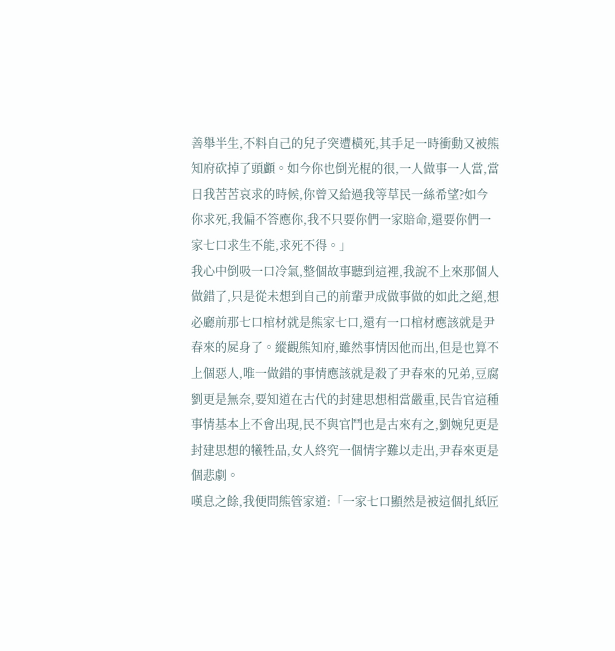善舉半生,不料自己的兒子突遭橫死,其手足一時衝動又被熊知府砍掉了頭顱。如今你也倒光棍的很,一人做事一人當,當日我苦苦哀求的時候,你曾又給過我等草民一絲希望?如今你求死,我偏不答應你,我不只要你們一家賠命,還要你們一家七口求生不能,求死不得。」
我心中倒吸一口冷氣,整個故事聽到這裡,我說不上來那個人做錯了,只是從未想到自己的前輩尹成做事做的如此之絕,想必廳前那七口棺材就是熊家七口,還有一口棺材應該就是尹春來的屍身了。縱觀熊知府,雖然事情因他而出,但是也算不上個惡人,唯一做錯的事情應該就是殺了尹春來的兄弟,豆腐劉更是無奈,要知道在古代的封建思想相當嚴重,民告官這種事情基本上不會出現,民不與官鬥也是古來有之,劉婉兒更是封建思想的犧牲品,女人終究一個情字難以走出,尹春來更是個悲劇。
嘆息之餘,我便問熊管家道:「一家七口顯然是被這個扎紙匠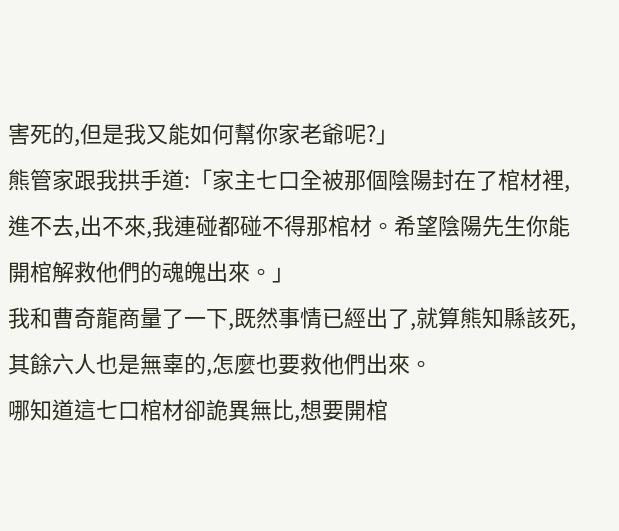害死的,但是我又能如何幫你家老爺呢?」
熊管家跟我拱手道:「家主七口全被那個陰陽封在了棺材裡,進不去,出不來,我連碰都碰不得那棺材。希望陰陽先生你能開棺解救他們的魂魄出來。」
我和曹奇龍商量了一下,既然事情已經出了,就算熊知縣該死,其餘六人也是無辜的,怎麼也要救他們出來。
哪知道這七口棺材卻詭異無比,想要開棺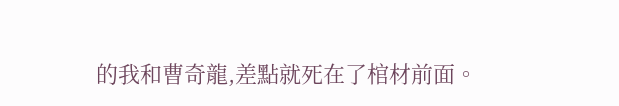的我和曹奇龍,差點就死在了棺材前面。